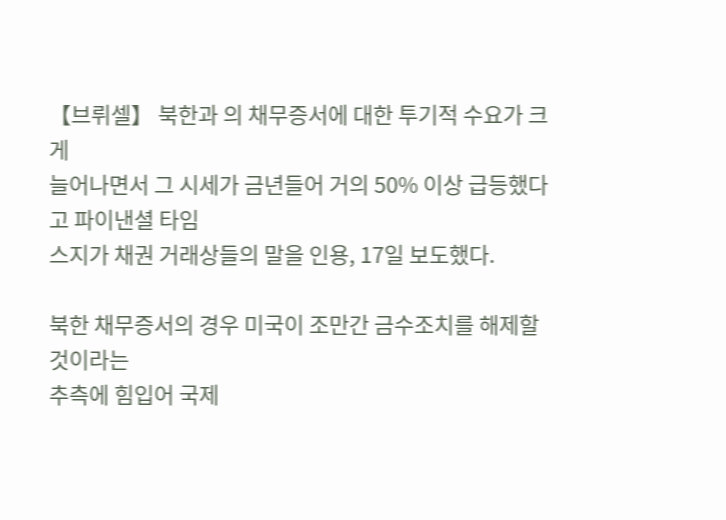【브뤼셀】 북한과 의 채무증서에 대한 투기적 수요가 크게
늘어나면서 그 시세가 금년들어 거의 50% 이상 급등했다고 파이낸셜 타임
스지가 채권 거래상들의 말을 인용, 17일 보도했다.

북한 채무증서의 경우 미국이 조만간 금수조치를 해제할 것이라는
추측에 힘입어 국제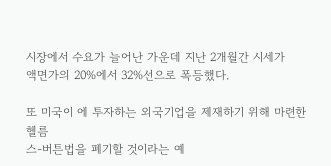시장에서 수요가 늘어난 가운데 지난 2개월간 시세가
액면가의 20%에서 32%선으로 폭등했다.

또 미국이 에 투자하는 외국기업을 제재하기 위해 마련한 헬름
스-버튼법을 폐기할 것이라는 예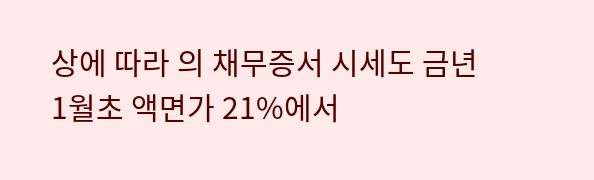상에 따라 의 채무증서 시세도 금년
1월초 액면가 21%에서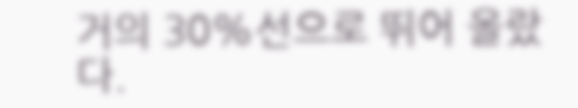거의 30%선으로 뛰어 올랐다.